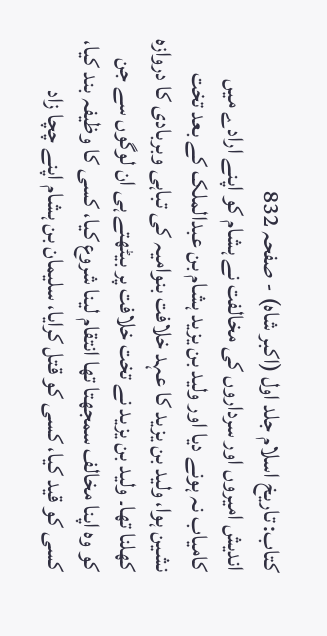کتاب: تاریخ اسلام جلد اول (اکبر شاہ) - صفحہ 832
اندیش امیروں اور سرداروں کی مخالفت نے ہشام کو اپنے ارادے میں کامیاب نہ ہونے دیا اور ولید بن یزید ہشام بن عبدالملک کے بعد تخت نشین ہوا، ولید بن یزید کا عہد خلافت بنوامیہ کی تباہی وبربادی کا دروازہ کھلنا تھا۔ ولید بن یزید نے تخت خلافت پر بیٹھتے ہی ان لوگوں سے جن کو وہ اپنا مخالف سمجھتا تھا انتقام لینا شروع کیا، کسی کا وظیفہ بند کیا، کسی کو قید کیا، کسی کو قتل کرایا، سلیمان بن ہشام اپنے چچا زاد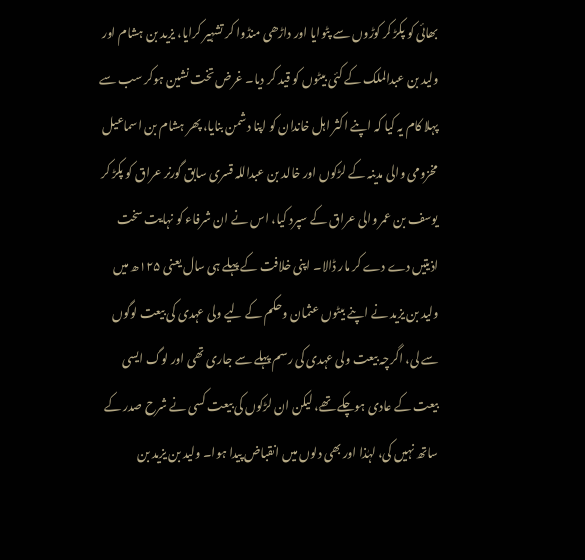بھائی کو پکڑ کر کوڑوں سے پٹوایا اور داڑھی منڈوا کر تشہیر کرایا، یزید بن ہشام اور ولید بن عبدالملک کے کئی بیٹوں کو قید کر دیا۔ غرض تخت نشین ہوکر سب سے پہلا کام یہ کیا کہ اپنے اکثر اہل خاندان کو اپنا دشمن بنایا، پھر ہشام بن اسماعیل مخزومی والی مدینہ کے لڑکوں اور خالد بن عبداللہ قسری سابق گورنر عراق کو پکڑ کر یوسف بن عمر والی عراق کے سپرد کیا، اس نے ان شرفاء کو نہایت سخت اذیتیں دے دے کر مار ڈالا۔ اپنی خلافت کے پہلے ہی سال یعنی ۱۲۵ھ میں ولید بن یزید نے اپنے بیٹوں عثمان وحکم کے لیے ولی عہدی کی بیعت لوگوں سے لی، اگرچہ بیعت ولی عہدی کی رسم پہلے سے جاری تھی اور لوگ ایسی بیعت کے عادی ہوچکے تھے، لیکن ان لڑکوں کی بیعت کسی نے شرح صدر کے ساتھ نہیں کی، لہٰذا اور بھی دلوں میں انقباض پیدا ہوا۔ ولید بن یزید بن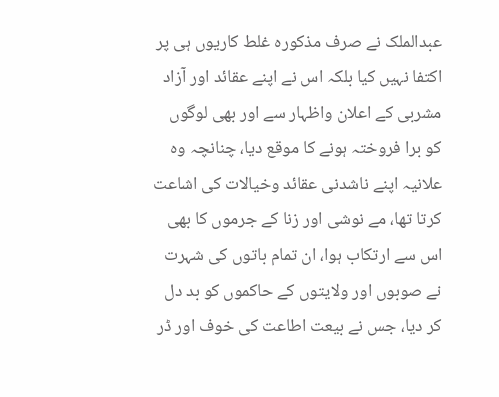عبدالملک نے صرف مذکورہ غلط کاریوں ہی پر اکتفا نہیں کیا بلکہ اس نے اپنے عقائد اور آزاد مشربی کے اعلان واظہار سے اور بھی لوگوں کو برا فروختہ ہونے کا موقع دیا، چنانچہ وہ علانیہ اپنے ناشدنی عقائد وخیالات کی اشاعت کرتا تھا، مے نوشی اور زنا کے جرموں کا بھی اس سے ارتکاب ہوا، ان تمام باتوں کی شہرت نے صوبوں اور ولایتوں کے حاکموں کو بد دل کر دیا، جس نے بیعت اطاعت کی خوف اور ڈر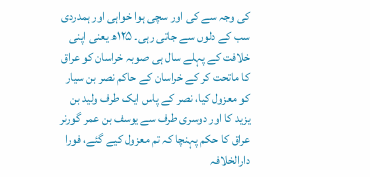کی وجہ سے کی اور سچی ہوا خواہی اور ہمدردی سب کے دلوں سے جاتی رہی۔ ۱۲۵ھ یعنی اپنی خلافت کے پہلے سال ہی صوبہ خراسان کو عراق کا ماتحت کر کے خراسان کے حاکم نصر بن سیار کو معزول کیا، نصر کے پاس ایک طرف ولید بن یزید کا اور دوسری طرف سے یوسف بن عمر گورنر عراق کا حکم پہنچا کہ تم معزول کیے گئے، فورا دارالخلافہ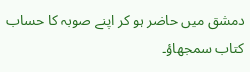دمشق میں حاضر ہو کر اپنے صوبہ کا حساب کتاب سمجھاؤ۔